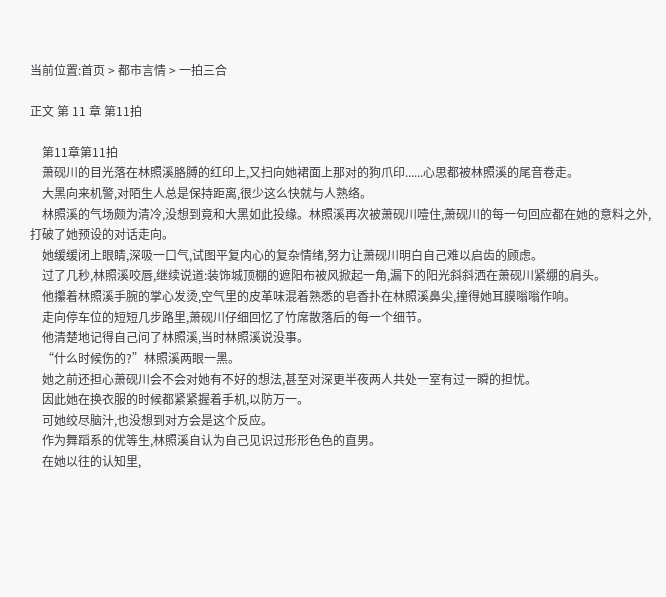当前位置:首页 > 都市言情 > 一拍三合

正文 第 11 章 第11拍

    第11章第11拍
    萧砚川的目光落在林照溪胳膊的红印上,又扫向她裙面上那对的狗爪印......心思都被林照溪的尾音卷走。
    大黑向来机警,对陌生人总是保持距离,很少这么快就与人熟络。
    林照溪的气场颇为清冷,没想到竟和大黑如此投缘。林照溪再次被萧砚川噎住,萧砚川的每一句回应都在她的意料之外,打破了她预设的对话走向。
    她缓缓闭上眼睛,深吸一口气,试图平复内心的复杂情绪,努力让萧砚川明白自己难以启齿的顾虑。
    过了几秒,林照溪咬唇,继续说道:装饰城顶棚的遮阳布被风掀起一角,漏下的阳光斜斜洒在萧砚川紧绷的肩头。
    他攥着林照溪手腕的掌心发烫,空气里的皮革味混着熟悉的皂香扑在林照溪鼻尖,撞得她耳膜嗡嗡作响。
    走向停车位的短短几步路里,萧砚川仔细回忆了竹席散落后的每一个细节。
    他清楚地记得自己问了林照溪,当时林照溪说没事。
    “什么时候伤的?”林照溪两眼一黑。
    她之前还担心萧砚川会不会对她有不好的想法,甚至对深更半夜两人共处一室有过一瞬的担忧。
    因此她在换衣服的时候都紧紧握着手机,以防万一。
    可她绞尽脑汁,也没想到对方会是这个反应。
    作为舞蹈系的优等生,林照溪自认为自己见识过形形色色的直男。
    在她以往的认知里,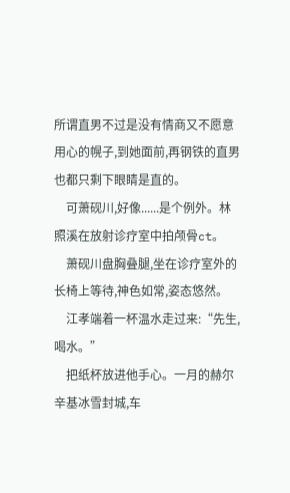所谓直男不过是没有情商又不愿意用心的幌子,到她面前,再钢铁的直男也都只剩下眼睛是直的。
    可萧砚川,好像......是个例外。林照溪在放射诊疗室中拍颅骨ct。
    萧砚川盘胸叠腿,坐在诊疗室外的长椅上等待,神色如常,姿态悠然。
    江孝端着一杯温水走过来:“先生,喝水。”
    把纸杯放进他手心。一月的赫尔辛基冰雪封城,车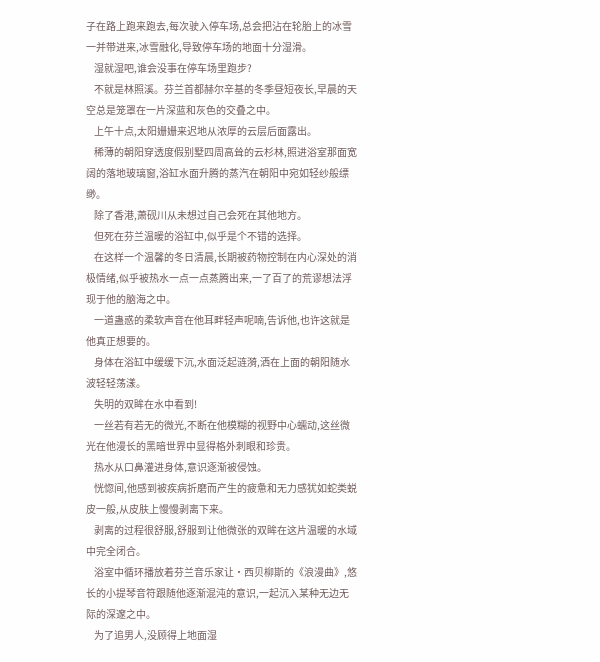子在路上跑来跑去,每次驶入停车场,总会把沾在轮胎上的冰雪一并带进来,冰雪融化,导致停车场的地面十分湿滑。
    湿就湿吧,谁会没事在停车场里跑步?
    不就是林照溪。芬兰首都赫尔辛基的冬季昼短夜长,早晨的天空总是笼罩在一片深蓝和灰色的交叠之中。
    上午十点,太阳姗姗来迟地从浓厚的云层后面露出。
    稀薄的朝阳穿透度假别墅四周高耸的云杉林,照进浴室那面宽阔的落地玻璃窗,浴缸水面升腾的蒸汽在朝阳中宛如轻纱般缥缈。
    除了香港,萧砚川从未想过自己会死在其他地方。
    但死在芬兰温暖的浴缸中,似乎是个不错的选择。
    在这样一个温馨的冬日清晨,长期被药物控制在内心深处的消极情绪,似乎被热水一点一点蒸腾出来,一了百了的荒谬想法浮现于他的脑海之中。
    一道蛊惑的柔软声音在他耳畔轻声呢喃,告诉他,也许这就是他真正想要的。
    身体在浴缸中缓缓下沉,水面泛起涟漪,洒在上面的朝阳随水波轻轻荡漾。
    失明的双眸在水中看到!
    一丝若有若无的微光,不断在他模糊的视野中心蠕动,这丝微光在他漫长的黑暗世界中显得格外刺眼和珍贵。
    热水从口鼻灌进身体,意识逐渐被侵蚀。
    恍惚间,他感到被疾病折磨而产生的疲惫和无力感犹如蛇类蜕皮一般,从皮肤上慢慢剥离下来。
    剥离的过程很舒服,舒服到让他微张的双眸在这片温暖的水域中完全闭合。
    浴室中循环播放着芬兰音乐家让·西贝柳斯的《浪漫曲》,悠长的小提琴音符跟随他逐渐混沌的意识,一起沉入某种无边无际的深邃之中。
    为了追男人,没顾得上地面湿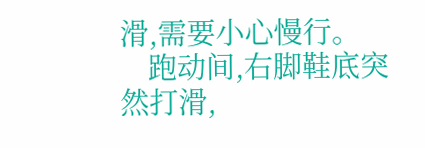滑,需要小心慢行。
    跑动间,右脚鞋底突然打滑,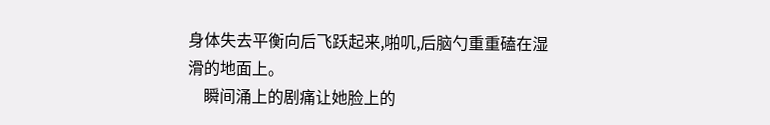身体失去平衡向后飞跃起来,啪叽,后脑勺重重磕在湿滑的地面上。
    瞬间涌上的剧痛让她脸上的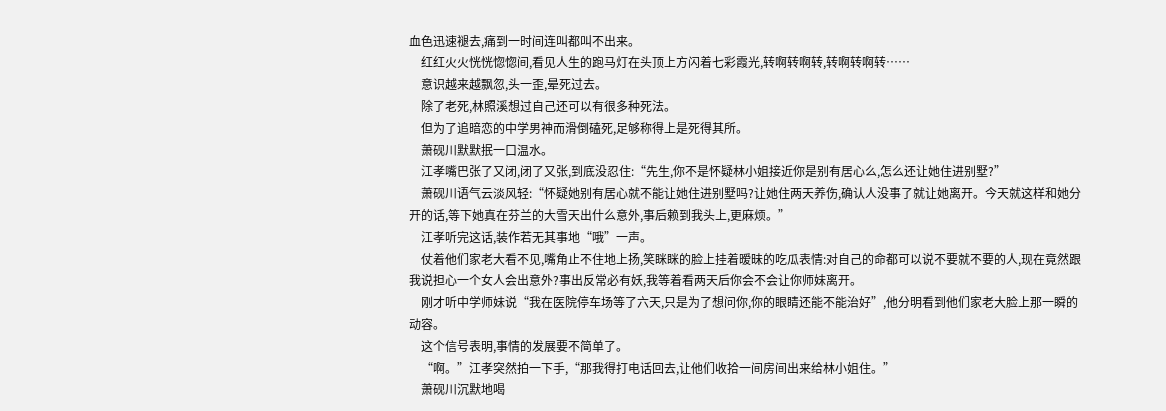血色迅速褪去,痛到一时间连叫都叫不出来。
    红红火火恍恍惚惚间,看见人生的跑马灯在头顶上方闪着七彩霞光,转啊转啊转,转啊转啊转……
    意识越来越飘忽,头一歪,晕死过去。
    除了老死,林照溪想过自己还可以有很多种死法。
    但为了追暗恋的中学男神而滑倒磕死,足够称得上是死得其所。
    萧砚川默默抿一口温水。
    江孝嘴巴张了又闭,闭了又张,到底没忍住:“先生,你不是怀疑林小姐接近你是别有居心么,怎么还让她住进别墅?”
    萧砚川语气云淡风轻:“怀疑她别有居心就不能让她住进别墅吗?让她住两天养伤,确认人没事了就让她离开。今天就这样和她分开的话,等下她真在芬兰的大雪天出什么意外,事后赖到我头上,更麻烦。”
    江孝听完这话,装作若无其事地“哦”一声。
    仗着他们家老大看不见,嘴角止不住地上扬,笑眯眯的脸上挂着暧昧的吃瓜表情:对自己的命都可以说不要就不要的人,现在竟然跟我说担心一个女人会出意外?事出反常必有妖,我等着看两天后你会不会让你师妹离开。
    刚才听中学师妹说“我在医院停车场等了六天,只是为了想问你,你的眼睛还能不能治好”,他分明看到他们家老大脸上那一瞬的动容。
    这个信号表明,事情的发展要不简单了。
    “啊。”江孝突然拍一下手,“那我得打电话回去,让他们收拾一间房间出来给林小姐住。”
    萧砚川沉默地喝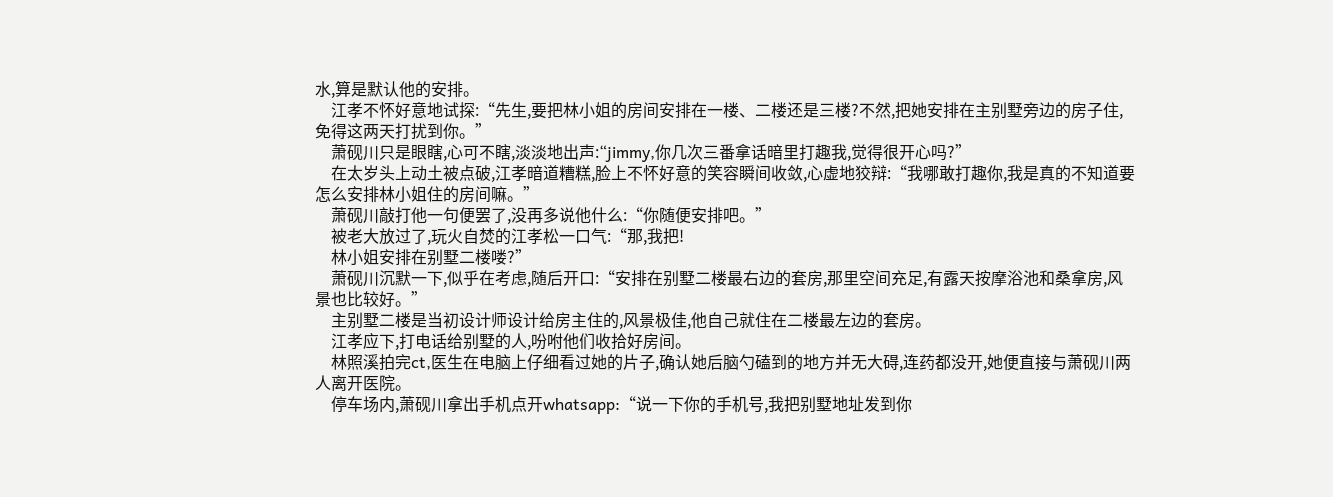水,算是默认他的安排。
    江孝不怀好意地试探:“先生,要把林小姐的房间安排在一楼、二楼还是三楼?不然,把她安排在主别墅旁边的房子住,免得这两天打扰到你。”
    萧砚川只是眼瞎,心可不瞎,淡淡地出声:“jimmy,你几次三番拿话暗里打趣我,觉得很开心吗?”
    在太岁头上动土被点破,江孝暗道糟糕,脸上不怀好意的笑容瞬间收敛,心虚地狡辩:“我哪敢打趣你,我是真的不知道要怎么安排林小姐住的房间嘛。”
    萧砚川敲打他一句便罢了,没再多说他什么:“你随便安排吧。”
    被老大放过了,玩火自焚的江孝松一口气:“那,我把!
    林小姐安排在别墅二楼喽?”
    萧砚川沉默一下,似乎在考虑,随后开口:“安排在别墅二楼最右边的套房,那里空间充足,有露天按摩浴池和桑拿房,风景也比较好。”
    主别墅二楼是当初设计师设计给房主住的,风景极佳,他自己就住在二楼最左边的套房。
    江孝应下,打电话给别墅的人,吩咐他们收拾好房间。
    林照溪拍完ct,医生在电脑上仔细看过她的片子,确认她后脑勺磕到的地方并无大碍,连药都没开,她便直接与萧砚川两人离开医院。
    停车场内,萧砚川拿出手机点开whatsapp:“说一下你的手机号,我把别墅地址发到你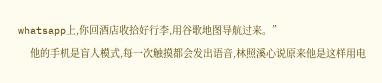whatsapp上,你回酒店收拾好行李,用谷歌地图导航过来。”
    他的手机是盲人模式,每一次触摸都会发出语音,林照溪心说原来他是这样用电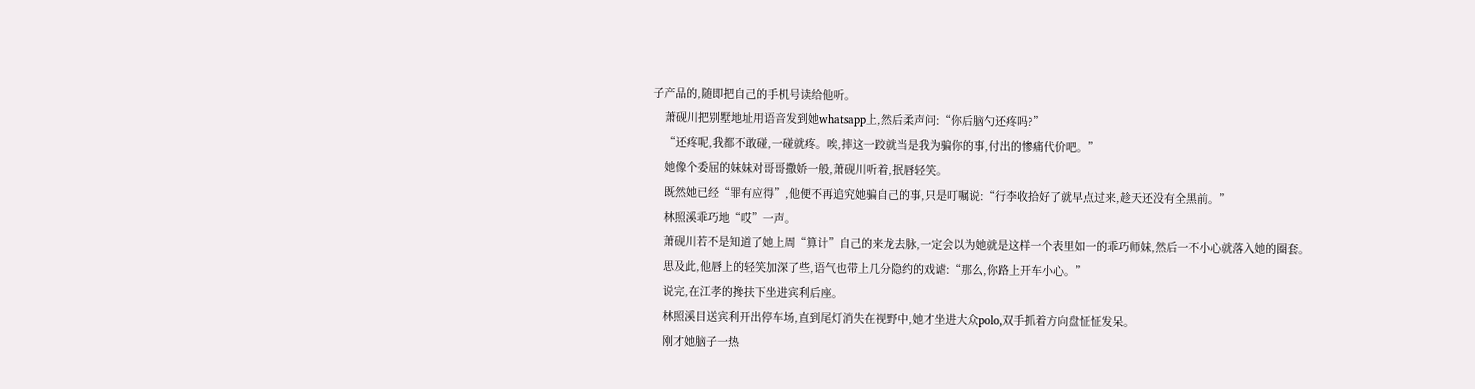子产品的,随即把自己的手机号读给他听。
    萧砚川把别墅地址用语音发到她whatsapp上,然后柔声问:“你后脑勺还疼吗?”
    “还疼呢,我都不敢碰,一碰就疼。唉,摔这一跤就当是我为骗你的事,付出的惨痛代价吧。”
    她像个委屈的妹妹对哥哥撒娇一般,萧砚川听着,抿唇轻笑。
    既然她已经“罪有应得”,他便不再追究她骗自己的事,只是叮嘱说:“行李收拾好了就早点过来,趁天还没有全黑前。”
    林照溪乖巧地“哎”一声。
    萧砚川若不是知道了她上周“算计”自己的来龙去脉,一定会以为她就是这样一个表里如一的乖巧师妹,然后一不小心就落入她的圈套。
    思及此,他唇上的轻笑加深了些,语气也带上几分隐约的戏谑:“那么,你路上开车小心。”
    说完,在江孝的搀扶下坐进宾利后座。
    林照溪目送宾利开出停车场,直到尾灯消失在视野中,她才坐进大众polo,双手抓着方向盘怔怔发呆。
    刚才她脑子一热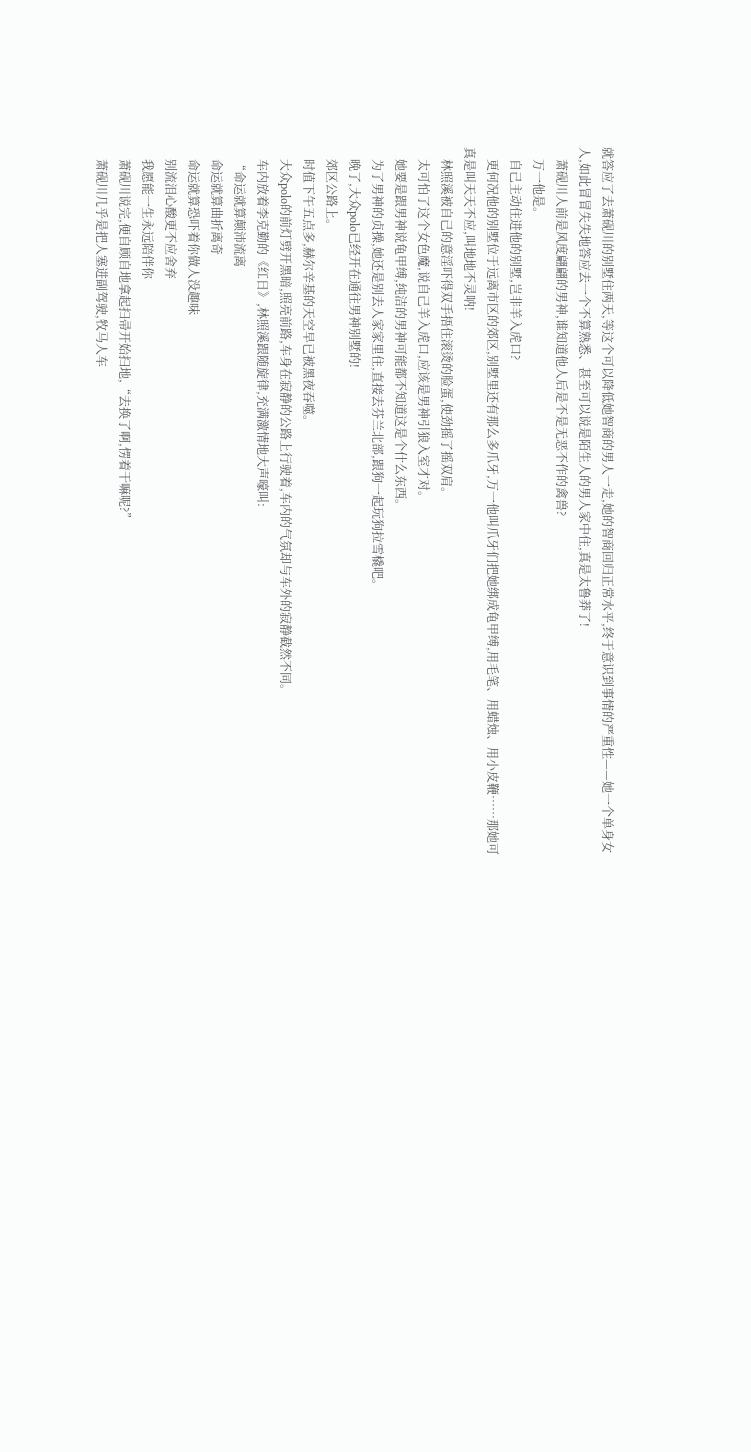就答应了去萧砚川的别墅住两天,等这个可以降低她智商的男人一走,她的智商回归正常水平,终于意识到事情的严重性——她一个单身女人,如此冒冒失失地答应去一个不算熟悉、甚至可以说是陌生人的男人家中住,真是太鲁莽了!
    萧砚川人前是风度翩翩的男神,谁知道他人后是不是无恶不作的禽兽?
    万一他是。
    自己主动住进他的别墅,岂非羊入虎口?
    更何况他的别墅位于远离市区的郊区,别墅里还有那么多爪牙,万一他叫爪牙们把她绑成龟甲缚,用毛笔、用蜡烛、用小皮鞭……那她可真是叫天天不应,叫地地不灵呐!
    林照溪被自己的意淫吓得双手捂住滚烫的脸蛋,使劲摇了摇双肩。
    太可怕了这个女色魔,说自己羊入虎口,应该是男神引狼入室才对。
    她要是跟男神说龟甲缚,纯洁的男神可能都不知道这是个什么东西。
    为了男神的贞操,她还是别去人家家里住,直接去芬兰北部,跟狗一起玩狗拉雪橇吧。
    晚了,大众polo已经开在通往男神别墅的!
    郊区公路上。
    时值下午五点多,赫尔辛基的天空早已被黑夜吞噬。
    大众polo的前灯劈开黑暗,照亮前路,车身在寂静的公路上行驶着,车内的气氛却与车外的寂静截然不同。
    车内放着李克勤的《红日》,林照溪跟随旋律,充满激情地大声嚎叫:
    “命运就算颠沛流离
    命运就算曲折离奇
    命运就算恐吓着你做人没趣味
    别流泪心酸更不应舍弃
    我愿能一生永远陪伴你
    萧砚川说完,便自顾自地拿起扫帚开始扫地,“去换了啊,愣着干嘛呢?”
    萧砚川几乎是把人塞进副驾驶,牧马人车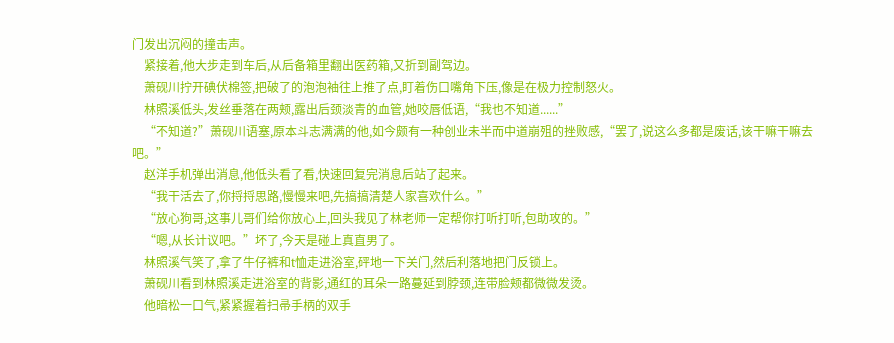门发出沉闷的撞击声。
    紧接着,他大步走到车后,从后备箱里翻出医药箱,又折到副驾边。
    萧砚川拧开碘伏棉签,把破了的泡泡袖往上推了点,盯着伤口嘴角下压,像是在极力控制怒火。
    林照溪低头,发丝垂落在两颊,露出后颈淡青的血管,她咬唇低语,“我也不知道......”
    “不知道?”萧砚川语塞,原本斗志满满的他,如今颇有一种创业未半而中道崩殂的挫败感,“罢了,说这么多都是废话,该干嘛干嘛去吧。”
    赵洋手机弹出消息,他低头看了看,快速回复完消息后站了起来。
    “我干活去了,你捋捋思路,慢慢来吧,先搞搞清楚人家喜欢什么。”
    “放心狗哥,这事儿哥们给你放心上,回头我见了林老师一定帮你打听打听,包助攻的。”
    “嗯,从长计议吧。”坏了,今天是碰上真直男了。
    林照溪气笑了,拿了牛仔裤和t恤走进浴室,砰地一下关门,然后利落地把门反锁上。
    萧砚川看到林照溪走进浴室的背影,通红的耳朵一路蔓延到脖颈,连带脸颊都微微发烫。
    他暗松一口气,紧紧握着扫帚手柄的双手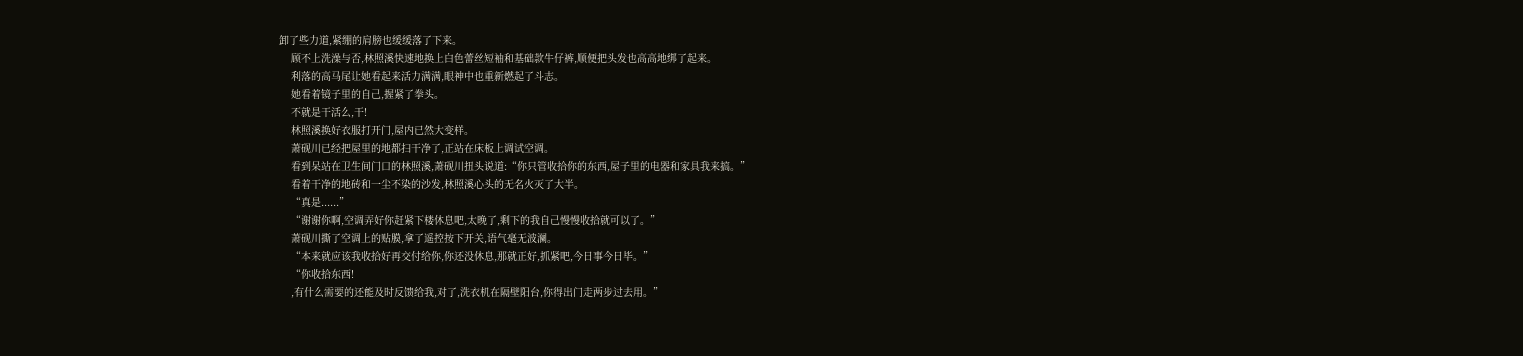卸了些力道,紧绷的肩膀也缓缓落了下来。
    顾不上洗澡与否,林照溪快速地换上白色蕾丝短袖和基础款牛仔裤,顺便把头发也高高地绑了起来。
    利落的高马尾让她看起来活力满满,眼神中也重新燃起了斗志。
    她看着镜子里的自己,握紧了拳头。
    不就是干活么,干!
    林照溪换好衣服打开门,屋内已然大变样。
    萧砚川已经把屋里的地都扫干净了,正站在床板上调试空调。
    看到呆站在卫生间门口的林照溪,萧砚川扭头说道:“你只管收拾你的东西,屋子里的电器和家具我来搞。”
    看着干净的地砖和一尘不染的沙发,林照溪心头的无名火灭了大半。
    “真是......”
    “谢谢你啊,空调弄好你赶紧下楼休息吧,太晚了,剩下的我自己慢慢收拾就可以了。”
    萧砚川撕了空调上的贴膜,拿了遥控按下开关,语气毫无波澜。
    “本来就应该我收拾好再交付给你,你还没休息,那就正好,抓紧吧,今日事今日毕。”
    “你收拾东西!
    ,有什么需要的还能及时反馈给我,对了,洗衣机在隔壁阳台,你得出门走两步过去用。”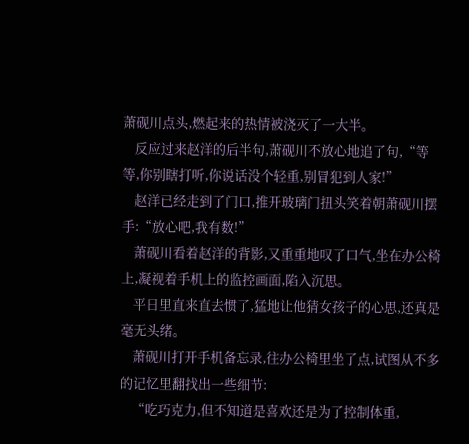萧砚川点头,燃起来的热情被浇灭了一大半。
    反应过来赵洋的后半句,萧砚川不放心地追了句,“等等,你别瞎打听,你说话没个轻重,别冒犯到人家!”
    赵洋已经走到了门口,推开玻璃门扭头笑着朝萧砚川摆手:“放心吧,我有数!”
    萧砚川看着赵洋的背影,又重重地叹了口气,坐在办公椅上,凝视着手机上的监控画面,陷入沉思。
    平日里直来直去惯了,猛地让他猜女孩子的心思,还真是毫无头绪。
    萧砚川打开手机备忘录,往办公椅里坐了点,试图从不多的记忆里翻找出一些细节:
    “吃巧克力,但不知道是喜欢还是为了控制体重,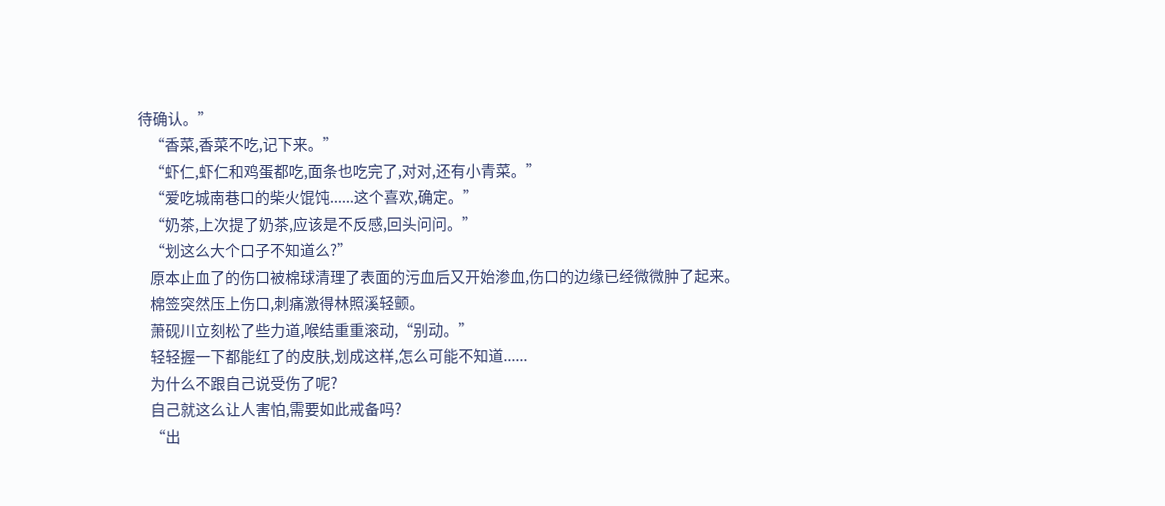待确认。”
    “香菜,香菜不吃,记下来。”
    “虾仁,虾仁和鸡蛋都吃,面条也吃完了,对对,还有小青菜。”
    “爱吃城南巷口的柴火馄饨......这个喜欢,确定。”
    “奶茶,上次提了奶茶,应该是不反感,回头问问。”
    “划这么大个口子不知道么?”
    原本止血了的伤口被棉球清理了表面的污血后又开始渗血,伤口的边缘已经微微肿了起来。
    棉签突然压上伤口,刺痛激得林照溪轻颤。
    萧砚川立刻松了些力道,喉结重重滚动,“别动。”
    轻轻握一下都能红了的皮肤,划成这样,怎么可能不知道......
    为什么不跟自己说受伤了呢?
    自己就这么让人害怕,需要如此戒备吗?
    “出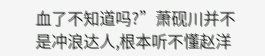血了不知道吗?”萧砚川并不是冲浪达人,根本听不懂赵洋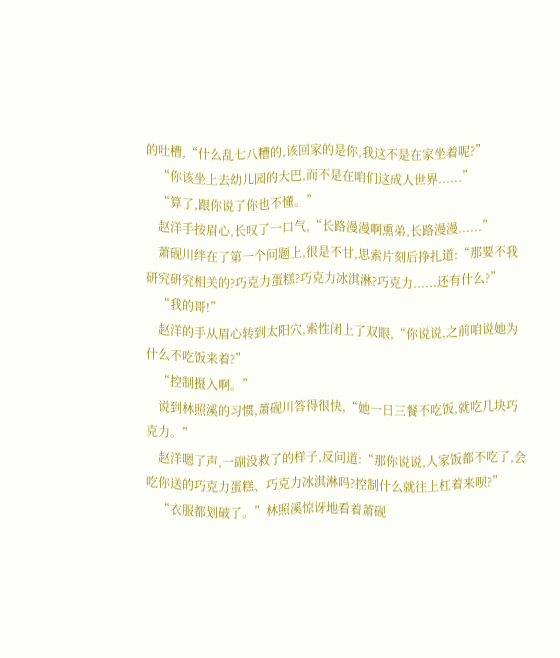的吐槽,“什么乱七八糟的,该回家的是你,我这不是在家坐着呢?”
    “你该坐上去幼儿园的大巴,而不是在咱们这成人世界......”
    “算了,跟你说了你也不懂。”
    赵洋手按眉心,长叹了一口气,“长路漫漫啊熏弟,长路漫漫......”
    萧砚川绊在了第一个问题上,很是不甘,思索片刻后挣扎道:“那要不我研究研究相关的?巧克力蛋糕?巧克力冰淇淋?巧克力......还有什么?”
    “我的哥!”
    赵洋的手从眉心转到太阳穴,索性闭上了双眼,“你说说,之前咱说她为什么不吃饭来着?”
    “控制摄入啊。”
    说到林照溪的习惯,萧砚川答得很快,“她一日三餐不吃饭,就吃几块巧克力。”
    赵洋嗯了声,一副没救了的样子,反问道:“那你说说,人家饭都不吃了,会吃你送的巧克力蛋糕、巧克力冰淇淋吗?控制什么就往上杠着来呗?”
    “衣服都划破了。”林照溪惊讶地看着萧砚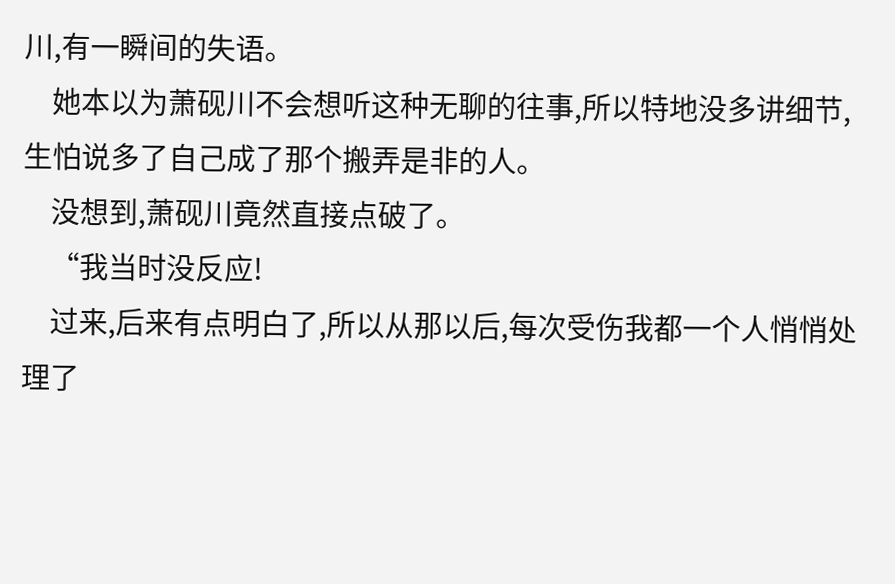川,有一瞬间的失语。
    她本以为萧砚川不会想听这种无聊的往事,所以特地没多讲细节,生怕说多了自己成了那个搬弄是非的人。
    没想到,萧砚川竟然直接点破了。
    “我当时没反应!
    过来,后来有点明白了,所以从那以后,每次受伤我都一个人悄悄处理了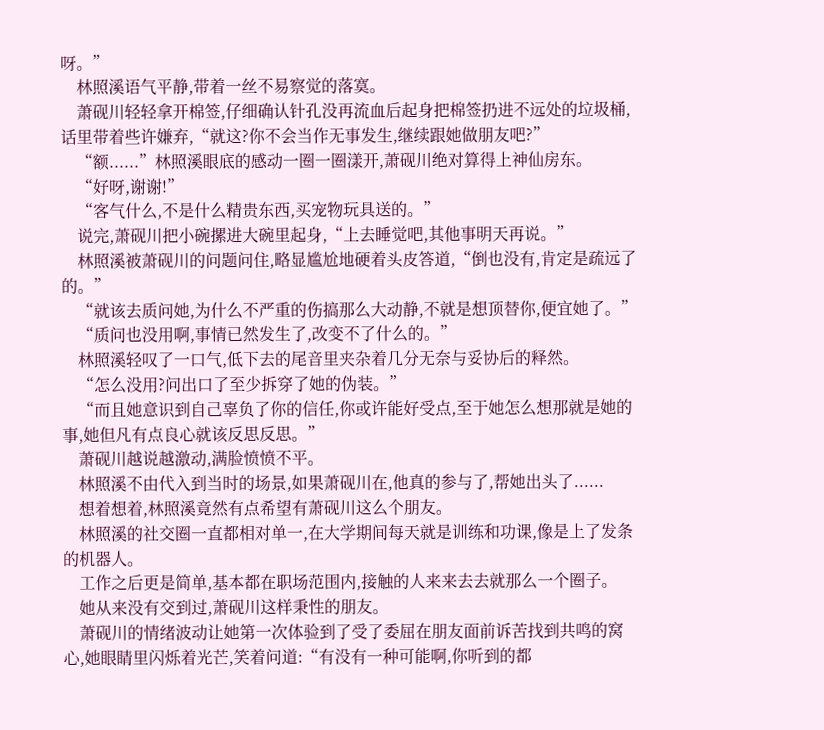呀。”
    林照溪语气平静,带着一丝不易察觉的落寞。
    萧砚川轻轻拿开棉签,仔细确认针孔没再流血后起身把棉签扔进不远处的垃圾桶,话里带着些许嫌弃,“就这?你不会当作无事发生,继续跟她做朋友吧?”
    “额......”林照溪眼底的感动一圈一圈漾开,萧砚川绝对算得上神仙房东。
    “好呀,谢谢!”
    “客气什么,不是什么精贵东西,买宠物玩具送的。”
    说完,萧砚川把小碗摞进大碗里起身,“上去睡觉吧,其他事明天再说。”
    林照溪被萧砚川的问题问住,略显尴尬地硬着头皮答道,“倒也没有,肯定是疏远了的。”
    “就该去质问她,为什么不严重的伤搞那么大动静,不就是想顶替你,便宜她了。”
    “质问也没用啊,事情已然发生了,改变不了什么的。”
    林照溪轻叹了一口气,低下去的尾音里夹杂着几分无奈与妥协后的释然。
    “怎么没用?问出口了至少拆穿了她的伪装。”
    “而且她意识到自己辜负了你的信任,你或许能好受点,至于她怎么想那就是她的事,她但凡有点良心就该反思反思。”
    萧砚川越说越激动,满脸愤愤不平。
    林照溪不由代入到当时的场景,如果萧砚川在,他真的参与了,帮她出头了......
    想着想着,林照溪竟然有点希望有萧砚川这么个朋友。
    林照溪的社交圈一直都相对单一,在大学期间每天就是训练和功课,像是上了发条的机器人。
    工作之后更是简单,基本都在职场范围内,接触的人来来去去就那么一个圈子。
    她从来没有交到过,萧砚川这样秉性的朋友。
    萧砚川的情绪波动让她第一次体验到了受了委屈在朋友面前诉苦找到共鸣的窝心,她眼睛里闪烁着光芒,笑着问道:“有没有一种可能啊,你听到的都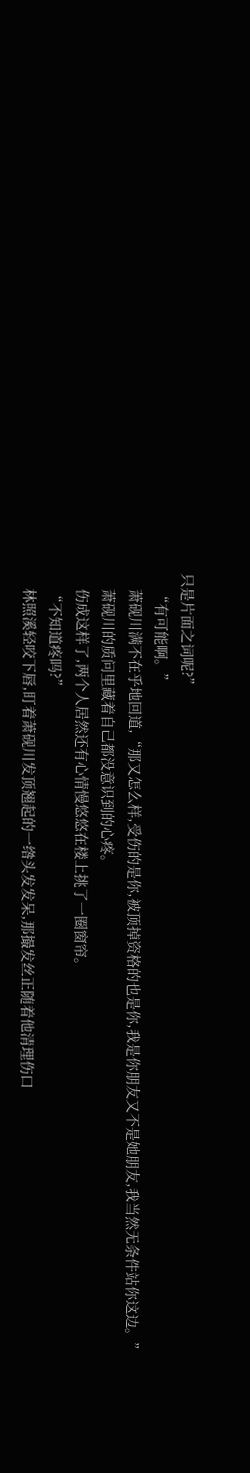只是片面之词呢?”
    “有可能啊。”
    萧砚川满不在乎地回道,“那又怎么样,受伤的是你,被顶掉资格的也是你,我是你朋友又不是她朋友,我当然无条件站你这边。”
    萧砚川的质问里藏着自己都没意识到的心疼。
    伤成这样了,两个人居然还有心情慢悠悠在楼上挑了一圈窗帘。
    “不知道疼吗?”
    林照溪轻咬下唇,盯着萧砚川发顶翘起的一绺头发发呆,那撮发丝正随着他清理伤口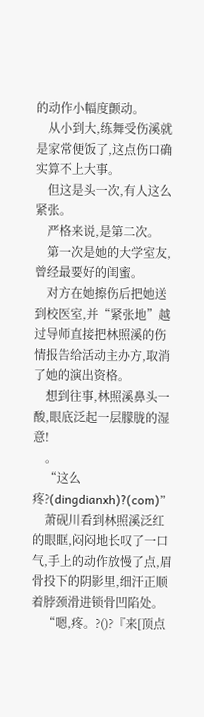的动作小幅度颤动。
    从小到大,练舞受伤溪就是家常便饭了,这点伤口确实算不上大事。
    但这是头一次,有人这么紧张。
    严格来说,是第二次。
    第一次是她的大学室友,曾经最要好的闺蜜。
    对方在她擦伤后把她送到校医室,并“紧张地”越过导师直接把林照溪的伤情报告给活动主办方,取消了她的演出资格。
    想到往事,林照溪鼻头一酸,眼底泛起一层朦胧的湿意!
    。
    “这么疼?(dingdianxh)?(com)”
    萧砚川看到林照溪泛红的眼眶,闷闷地长叹了一口气,手上的动作放慢了点,眉骨投下的阴影里,细汗正顺着脖颈滑进锁骨凹陷处。
    “嗯,疼。?()?『来[顶点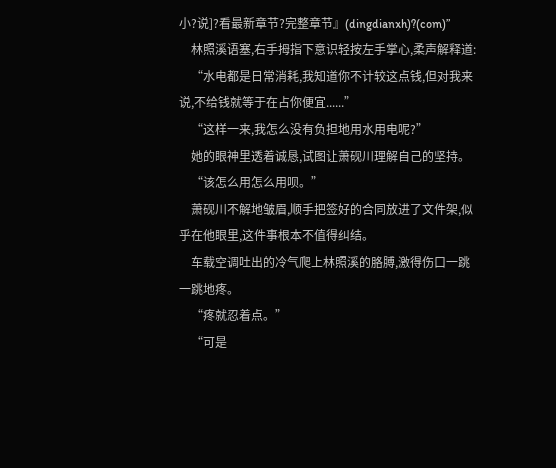小?说]?看最新章节?完整章节』(dingdianxh)?(com)”
    林照溪语塞,右手拇指下意识轻按左手掌心,柔声解释道:
    “水电都是日常消耗,我知道你不计较这点钱,但对我来说,不给钱就等于在占你便宜......”
    “这样一来,我怎么没有负担地用水用电呢?”
    她的眼神里透着诚恳,试图让萧砚川理解自己的坚持。
    “该怎么用怎么用呗。”
    萧砚川不解地皱眉,顺手把签好的合同放进了文件架,似乎在他眼里,这件事根本不值得纠结。
    车载空调吐出的冷气爬上林照溪的胳膊,激得伤口一跳一跳地疼。
    “疼就忍着点。”
    “可是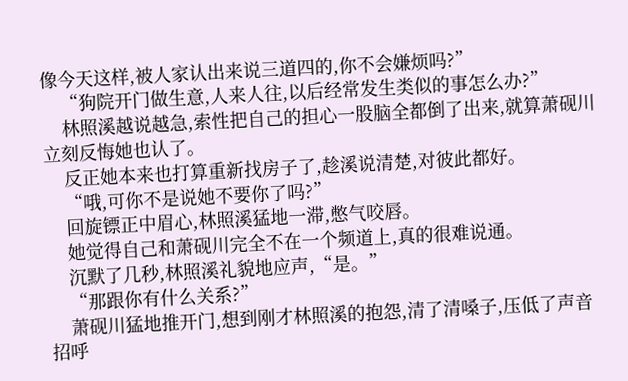像今天这样,被人家认出来说三道四的,你不会嫌烦吗?”
    “狗院开门做生意,人来人往,以后经常发生类似的事怎么办?”
    林照溪越说越急,索性把自己的担心一股脑全都倒了出来,就算萧砚川立刻反悔她也认了。
    反正她本来也打算重新找房子了,趁溪说清楚,对彼此都好。
    “哦,可你不是说她不要你了吗?”
    回旋镖正中眉心,林照溪猛地一滞,憋气咬唇。
    她觉得自己和萧砚川完全不在一个频道上,真的很难说通。
    沉默了几秒,林照溪礼貌地应声,“是。”
    “那跟你有什么关系?”
    萧砚川猛地推开门,想到刚才林照溪的抱怨,清了清嗓子,压低了声音招呼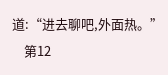道:“进去聊吧,外面热。”
    第12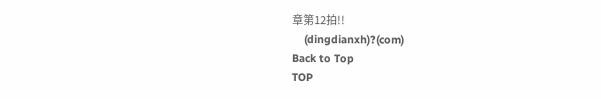章第12拍!!
    (dingdianxh)?(com)
Back to Top
TOP